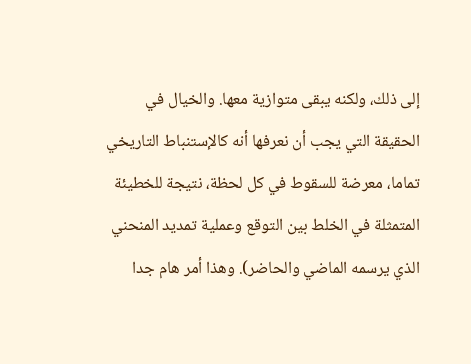إلى ذلك، ولكنه يبقى متوازية معها. والخيال في الحقيقة التي يجب أن نعرفها أنه كالإستنباط التاريخي تماما، معرضة للسقوط في كل لحظة، نتيجة للخطيئة المتمثلة في الخلط بين التوقع وعملية تمديد المنحني الذي يرسمه الماضي والحاضر). وهذا أمر هام جدا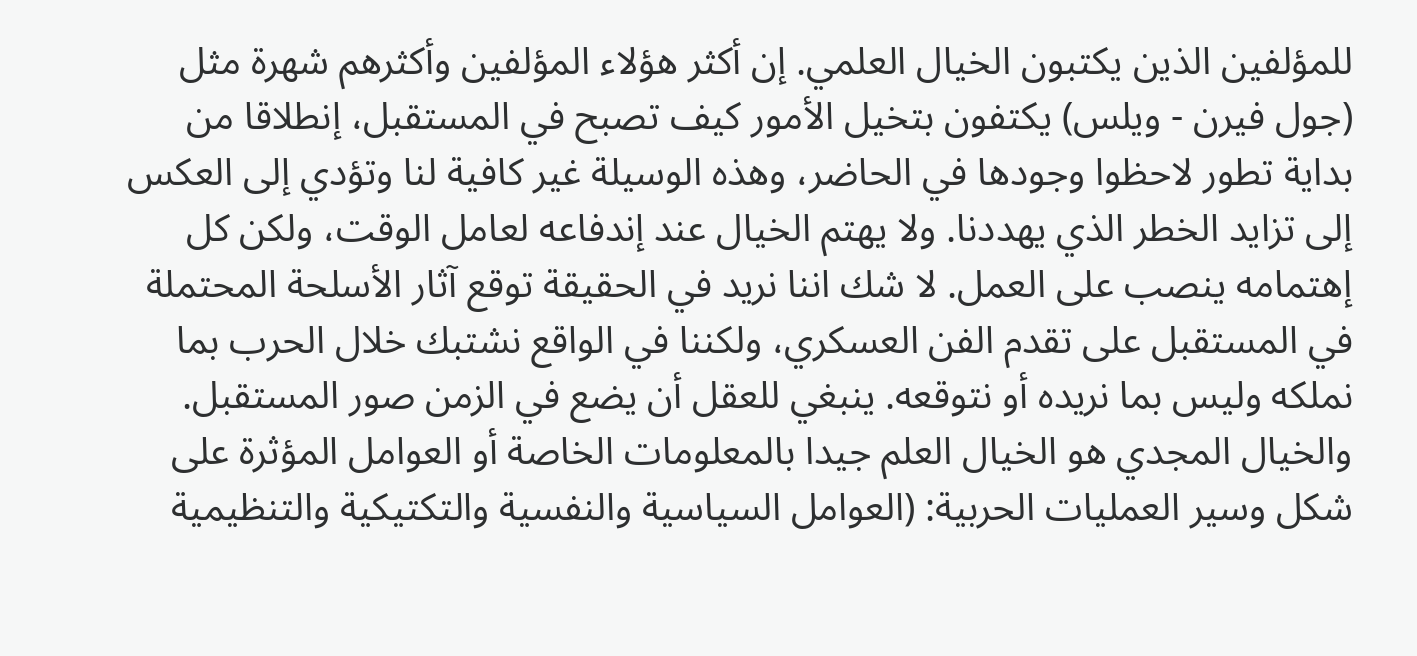للمؤلفين الذين يكتبون الخيال العلمي. إن أكثر هؤلاء المؤلفين وأكثرهم شهرة مثل (جول فيرن - ويلس) يكتفون بتخيل الأمور كيف تصبح في المستقبل، إنطلاقا من بداية تطور لاحظوا وجودها في الحاضر، وهذه الوسيلة غير كافية لنا وتؤدي إلى العكس إلى تزايد الخطر الذي يهددنا. ولا يهتم الخيال عند إندفاعه لعامل الوقت، ولكن كل إهتمامه ينصب على العمل. لا شك اننا نريد في الحقيقة توقع آثار الأسلحة المحتملة في المستقبل على تقدم الفن العسكري، ولكننا في الواقع نشتبك خلال الحرب بما نملكه وليس بما نريده أو نتوقعه. ينبغي للعقل أن يضع في الزمن صور المستقبل. والخيال المجدي هو الخيال العلم جيدا بالمعلومات الخاصة أو العوامل المؤثرة على شكل وسير العمليات الحربية: (العوامل السياسية والنفسية والتكتيكية والتنظيمية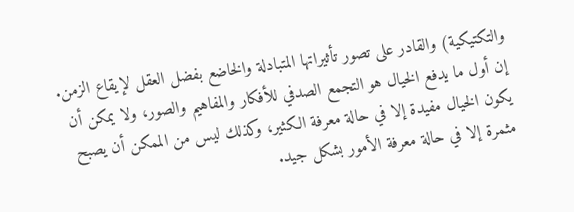والتكتيكية) والقادر على تصور تأثيراتها المتبادلة والخاضع بفضل العقل لإيقاع الزمن. إن أول ما يدفع الخيال هو التجمع الصدفي للأفكار والمفاهيم والصور، ولا يمكن أن يكون الخيال مفيدة إلا في حالة معرفة الكثير، وكذلك ليس من الممكن أن يصبح مثمرة إلا في حالة معرفة الأمور بشكل جيد.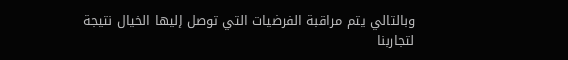وبالتالي يتم مراقبة الفرضيات التي توصل إليها الخيال نتيجة لتجاربنا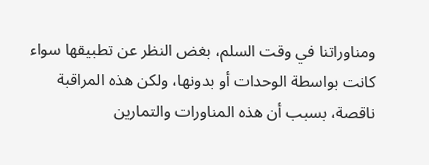ومناوراتنا في وقت السلم، بغض النظر عن تطبيقها سواء كانت بواسطة الوحدات أو بدونها، ولكن هذه المراقبة ناقصة، بسبب أن هذه المناورات والتمارين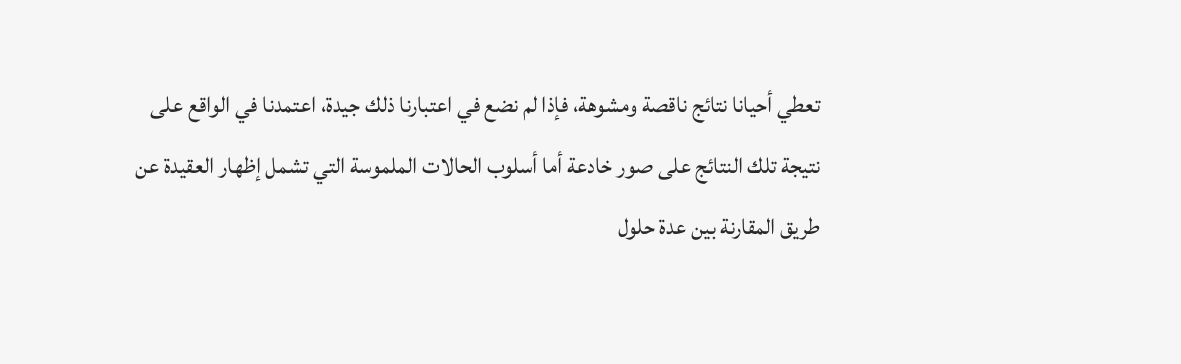تعطي أحيانا نتائج ناقصة ومشوهة، فإذا لم نضع في اعتبارنا ذلك جيدة، اعتمدنا في الواقع على نتيجة تلك النتائج على صور خادعة أما أسلوب الحالات الملموسة التي تشمل إظهار العقيدة عن طريق المقارنة بين عدة حلول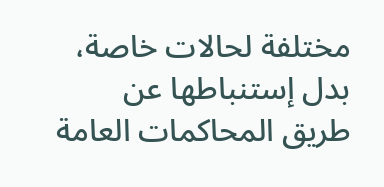مختلفة لحالات خاصة، بدل إستنباطها عن طريق المحاكمات العامة